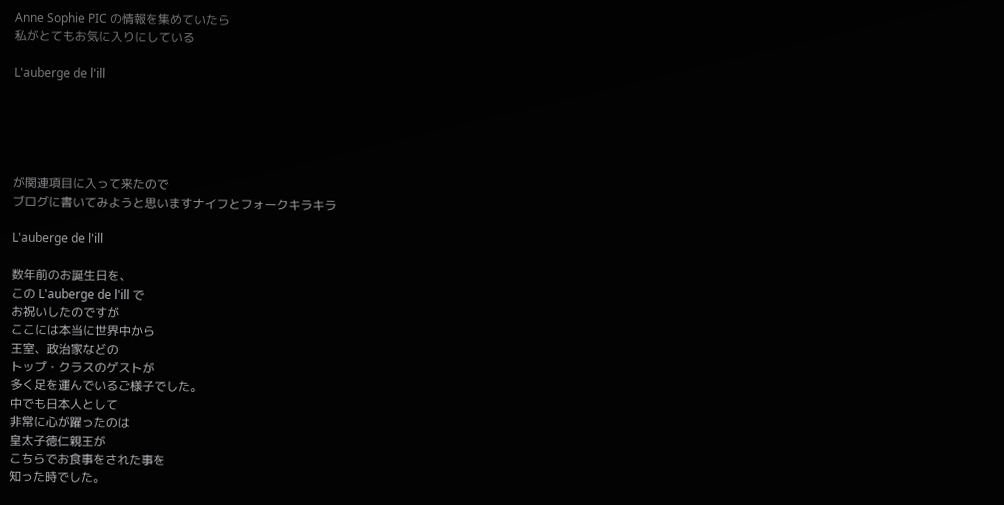Anne Sophie PIC の情報を集めていたら
私がとてもお気に入りにしている

L'auberge de l'ill





が関連項目に入って来たので
ブログに書いてみようと思いますナイフとフォークキラキラ

L'auberge de l'ill

数年前のお誕生日を、
この L'auberge de l'ill で
お祝いしたのですが
ここには本当に世界中から
王室、政治家などの
トップ・クラスのゲストが
多く足を運んでいるご様子でした。
中でも日本人として
非常に心が躍ったのは
皇太子徳仁親王が
こちらでお食事をされた事を
知った時でした。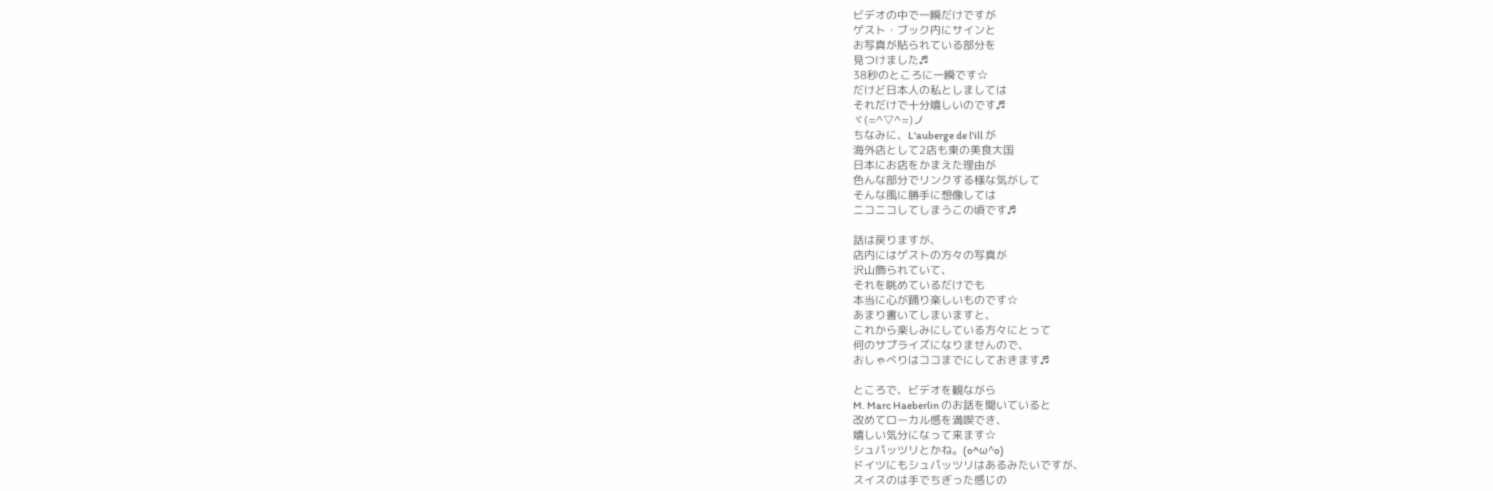ビデオの中で一瞬だけですが
ゲスト・ブック内にサインと
お写真が貼られている部分を
見つけました♬
38秒のところに一瞬です☆
だけど日本人の私としましては
それだけで十分嬉しいのです♬
ヾ(=^▽^=)ノ
ちなみに、L'auberge de l'ill が
海外店として2店も東の美食大国
日本にお店をかまえた理由が
色んな部分でリンクする様な気がして
そんな風に勝手に想像しては
ニコニコしてしまうこの頃です♬

話は戻りますが、
店内にはゲストの方々の写真が
沢山飾られていて、
それを眺めているだけでも
本当に心が踊り楽しいものです☆
あまり書いてしまいますと、
これから楽しみにしている方々にとって
何のサプライズになりませんので、
おしゃべりはココまでにしておきます♬

ところで、ビデオを観ながら
M. Marc Haeberlin のお話を聞いていると
改めてローカル感を満喫でき、
嬉しい気分になって来ます☆
シュパッツリとかね。(o^ω^o)
ドイツにもシュパッツリはあるみたいですが、
スイスのは手でちぎった感じの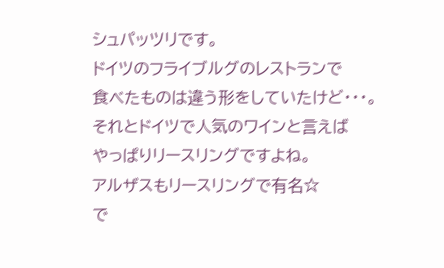シュパッツリです。
ドイツのフライブルグのレストランで
食べたものは違う形をしていたけど・・・。
それとドイツで人気のワインと言えば
やっぱりリースリングですよね。
アルザスもリースリングで有名☆
で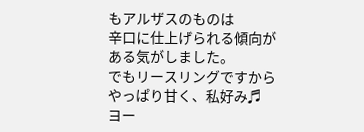もアルザスのものは
辛口に仕上げられる傾向が
ある気がしました。
でもリースリングですから
やっぱり甘く、私好み♬
ヨー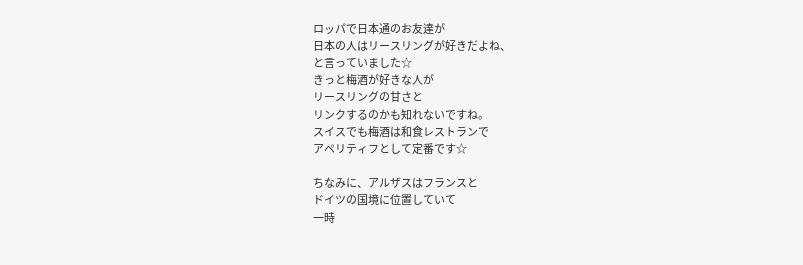ロッパで日本通のお友達が
日本の人はリースリングが好きだよね、
と言っていました☆
きっと梅酒が好きな人が
リースリングの甘さと
リンクするのかも知れないですね。
スイスでも梅酒は和食レストランで
アペリティフとして定番です☆

ちなみに、アルザスはフランスと
ドイツの国境に位置していて
一時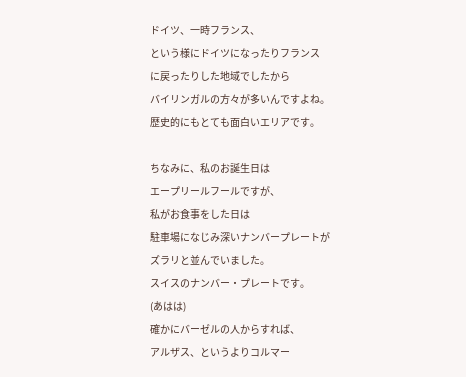ドイツ、一時フランス、
という様にドイツになったりフランス
に戻ったりした地域でしたから
バイリンガルの方々が多いんですよね。
歴史的にもとても面白いエリアです。

ちなみに、私のお誕生日は
エープリールフールですが、
私がお食事をした日は
駐車場になじみ深いナンバープレートが
ズラリと並んでいました。
スイスのナンバー・プレートです。
(あはは)
確かにバーゼルの人からすれば、
アルザス、というよりコルマー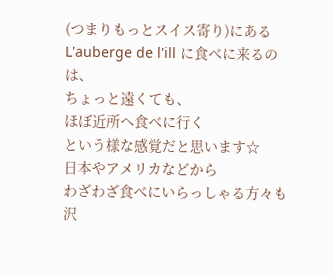(つまりもっとスイス寄り)にある
L'auberge de l'ill に食べに来るのは、
ちょっと遠くても、
ほぼ近所へ食べに行く
という様な感覚だと思います☆
日本やアメリカなどから
わざわざ食べにいらっしゃる方々も
沢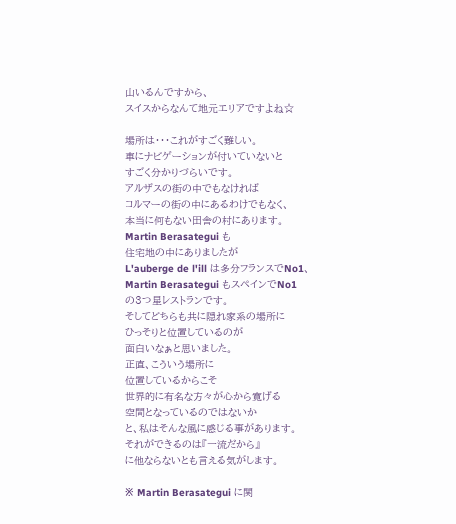山いるんですから、
スイスからなんて地元エリアですよね☆

場所は・・・これがすごく難しい。
車にナビゲーションが付いていないと
すごく分かりづらいです。
アルザスの街の中でもなければ
コルマーの街の中にあるわけでもなく、
本当に何もない田舎の村にあります。
Martin Berasategui も
住宅地の中にありましたが
L'auberge de l'ill は多分フランスでNo1、
Martin Berasategui もスペインでNo1
の3つ星レストランです。
そしてどちらも共に隠れ家系の場所に
ひっそりと位置しているのが
面白いなぁと思いました。
正直、こういう場所に
位置しているからこそ
世界的に有名な方々が心から寛げる
空間となっているのではないか
と、私はそんな風に感じる事があります。
それができるのは『一流だから』
に他ならないとも言える気がします。

※ Martin Berasategui に関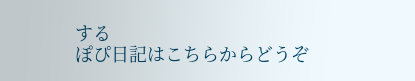する
ぽぴ日記はこちらからどうぞ